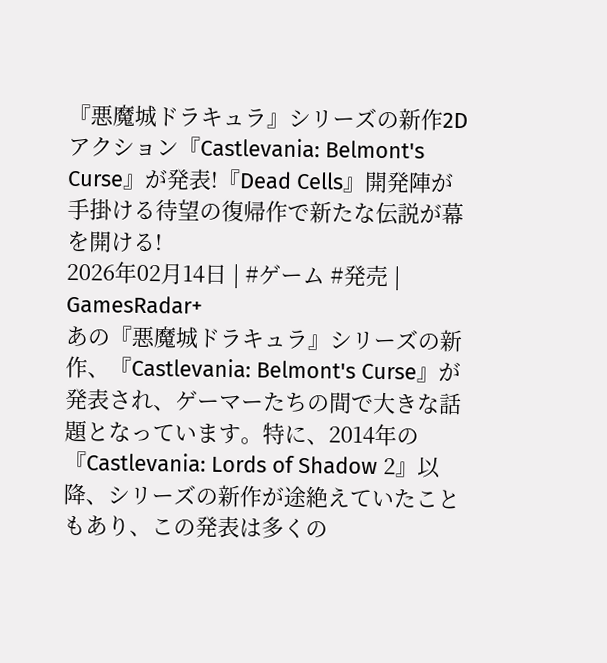『悪魔城ドラキュラ』シリーズの新作2Dアクション『Castlevania: Belmont's Curse』が発表!『Dead Cells』開発陣が手掛ける待望の復帰作で新たな伝説が幕を開ける!
2026年02月14日 | #ゲーム #発売 | GamesRadar+
あの『悪魔城ドラキュラ』シリーズの新作、『Castlevania: Belmont's Curse』が発表され、ゲーマーたちの間で大きな話題となっています。特に、2014年の『Castlevania: Lords of Shadow 2』以降、シリーズの新作が途絶えていたこともあり、この発表は多くの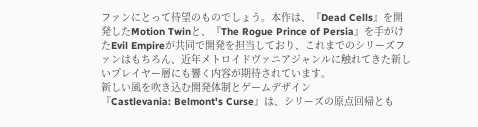ファンにとって待望のものでしょう。本作は、『Dead Cells』を開発したMotion Twinと、『The Rogue Prince of Persia』を手がけたEvil Empireが共同で開発を担当しており、これまでのシリーズファンはもちろん、近年メトロイドヴァニアジャンルに触れてきた新しいプレイヤー層にも響く内容が期待されています。
新しい風を吹き込む開発体制とゲームデザイン
『Castlevania: Belmont's Curse』は、シリーズの原点回帰とも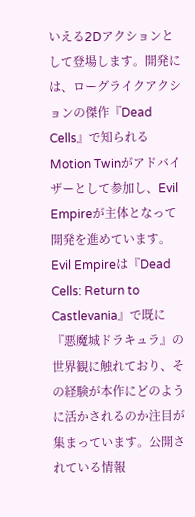いえる2Dアクションとして登場します。開発には、ローグライクアクションの傑作『Dead Cells』で知られるMotion Twinがアドバイザーとして参加し、Evil Empireが主体となって開発を進めています。Evil Empireは『Dead Cells: Return to Castlevania』で既に『悪魔城ドラキュラ』の世界観に触れており、その経験が本作にどのように活かされるのか注目が集まっています。公開されている情報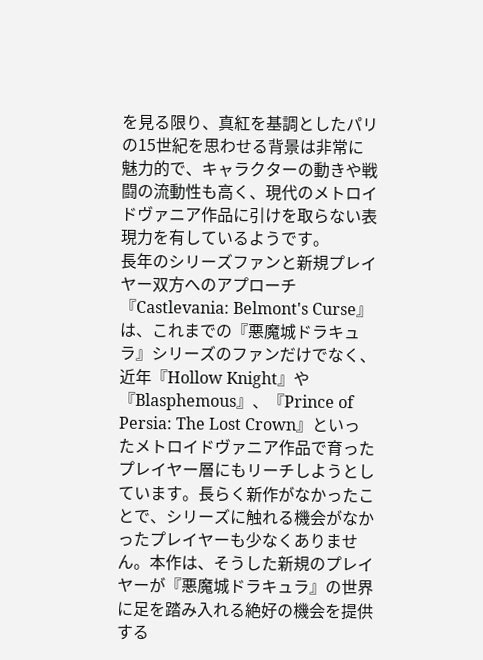を見る限り、真紅を基調としたパリの15世紀を思わせる背景は非常に魅力的で、キャラクターの動きや戦闘の流動性も高く、現代のメトロイドヴァニア作品に引けを取らない表現力を有しているようです。
長年のシリーズファンと新規プレイヤー双方へのアプローチ
『Castlevania: Belmont's Curse』は、これまでの『悪魔城ドラキュラ』シリーズのファンだけでなく、近年『Hollow Knight』や『Blasphemous』、『Prince of Persia: The Lost Crown』といったメトロイドヴァニア作品で育ったプレイヤー層にもリーチしようとしています。長らく新作がなかったことで、シリーズに触れる機会がなかったプレイヤーも少なくありません。本作は、そうした新規のプレイヤーが『悪魔城ドラキュラ』の世界に足を踏み入れる絶好の機会を提供する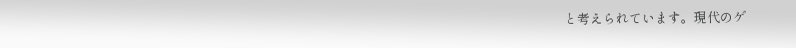と考えられています。現代のゲ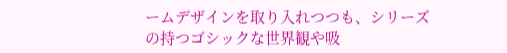ームデザインを取り入れつつも、シリーズの持つゴシックな世界観や吸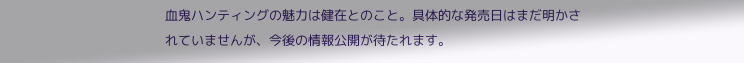血鬼ハンティングの魅力は健在とのこと。具体的な発売日はまだ明かされていませんが、今後の情報公開が待たれます。